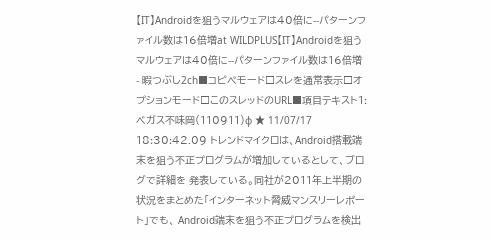【IT】Androidを狙うマルウェアは40倍に--パターンファイル数は16倍増at WILDPLUS【IT】Androidを狙うマルウェアは40倍に--パターンファイル数は16倍増 - 暇つぶし2ch■コピペモード□スレを通常表示□オプションモード□このスレッドのURL■項目テキスト1:ベガス不味岡(110911)φ ★ 11/07/17 18:30:42.09 トレンドマイクロは、Android搭載端末を狙う不正プログラムが増加しているとして、ブログで詳細を 発表している。同社が2011年上半期の状況をまとめた「インターネット脅威マンスリーレポート」でも、 Android端末を狙う不正プログラムを検出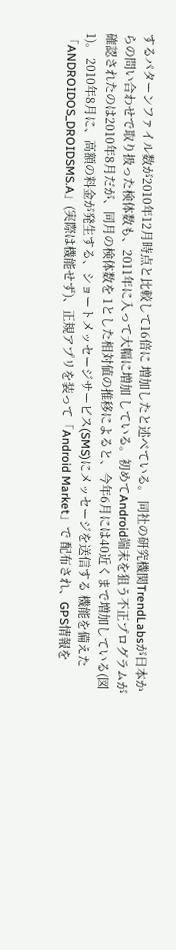するパターンファイル数が2010年12月時点と比較して16倍に 増加したと述べている。 同社の研究機関TrendLabsが日本からの問い合わせで取り扱った検体数も、2011年に入って大幅に増加 している。初めてAndroid端末を狙う不正プログラムが確認されたのは2010年8月だが、同月の検体数を 1とした相対値の推移によると、今年6月には40近くまで増加している(図1)。 2010年8月に、高額の料金が発生する、ショートメッセージサービス(SMS)にメッセージを送信する 機能を備えた「ANDROIDOS_DROIDSMS.A」(実際は機能せず)、正規アプリを装って「Android Market」で 配布され、GPS情報を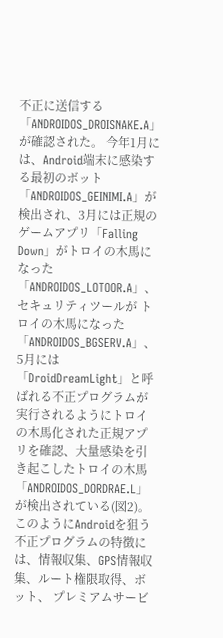不正に送信する「ANDROIDOS_DROISNAKE.A」が確認された。 今年1月には、Android端末に感染する最初のボット「ANDROIDOS_GEINIMI.A」が検出され、3月には正規の ゲームアプリ「Falling Down」がトロイの木馬になった「ANDROIDOS_LOTOOR.A」、セキュリティツールが トロイの木馬になった「ANDROIDOS_BGSERV.A」、5月には「DroidDreamLight」と呼ばれる不正プログラムが 実行されるようにトロイの木馬化された正規アプリを確認、大量感染を引き起こしたトロイの木馬 「ANDROIDOS_DORDRAE.L」が検出されている(図2)。 このようにAndroidを狙う不正プログラムの特徴には、情報収集、GPS情報収集、ルート権限取得、ボット、 プレミアムサービ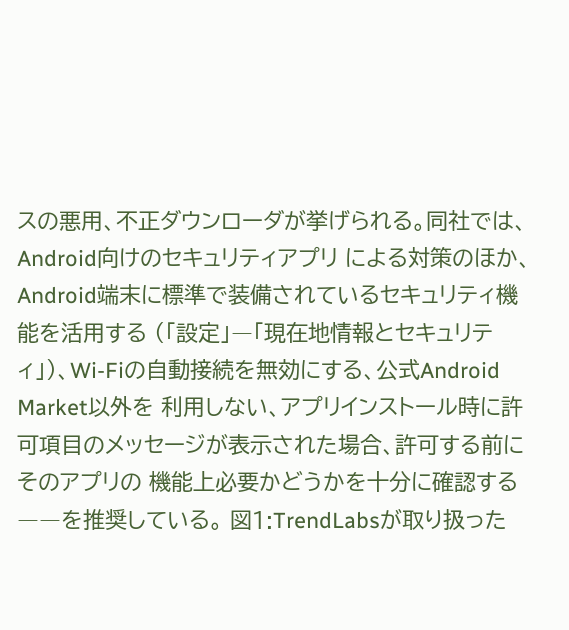スの悪用、不正ダウンローダが挙げられる。同社では、Android向けのセキュリティアプリ による対策のほか、Android端末に標準で装備されているセキュリティ機能を活用する (「設定」―「現在地情報とセキュリティ」)、Wi-Fiの自動接続を無効にする、公式Android Market以外を 利用しない、アプリインストール時に許可項目のメッセージが表示された場合、許可する前にそのアプリの 機能上必要かどうかを十分に確認する――を推奨している。 図1:TrendLabsが取り扱った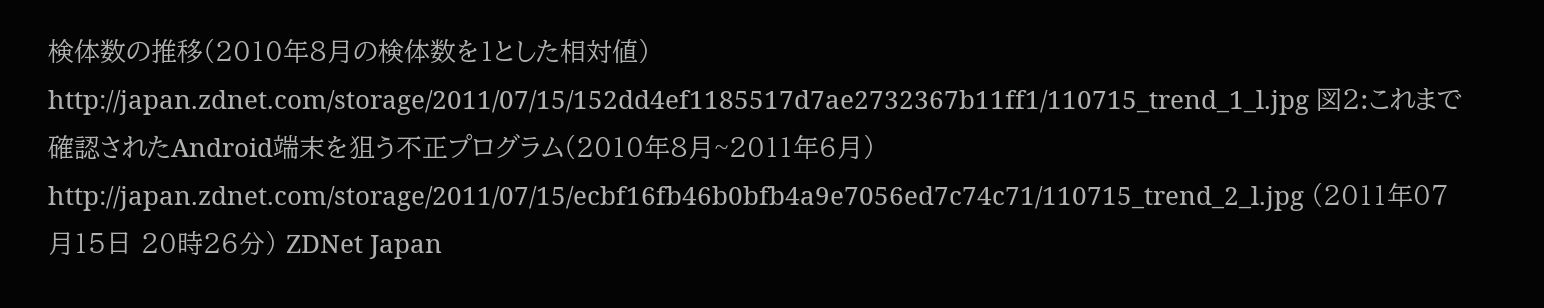検体数の推移(2010年8月の検体数を1とした相対値) http://japan.zdnet.com/storage/2011/07/15/152dd4ef1185517d7ae2732367b11ff1/110715_trend_1_l.jpg 図2:これまで確認されたAndroid端末を狙う不正プログラム(2010年8月~2011年6月) http://japan.zdnet.com/storage/2011/07/15/ecbf16fb46b0bfb4a9e7056ed7c74c71/110715_trend_2_l.jpg (2011年07月15日 20時26分) ZDNet Japan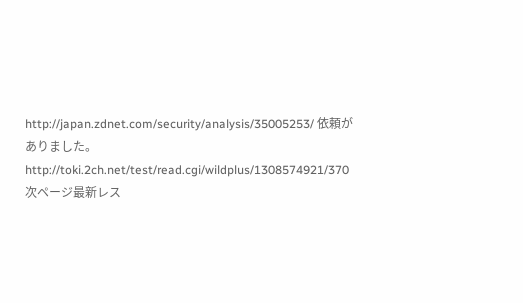http://japan.zdnet.com/security/analysis/35005253/ 依頼がありました。 http://toki.2ch.net/test/read.cgi/wildplus/1308574921/370 次ページ最新レス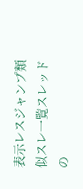表示レスジャンプ類似スレ一覧スレッドの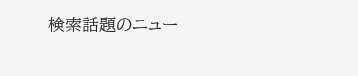検索話題のニュー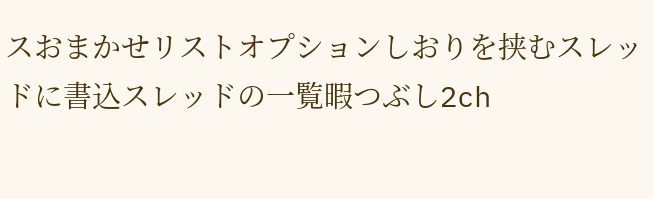スおまかせリストオプションしおりを挟むスレッドに書込スレッドの一覧暇つぶし2ch